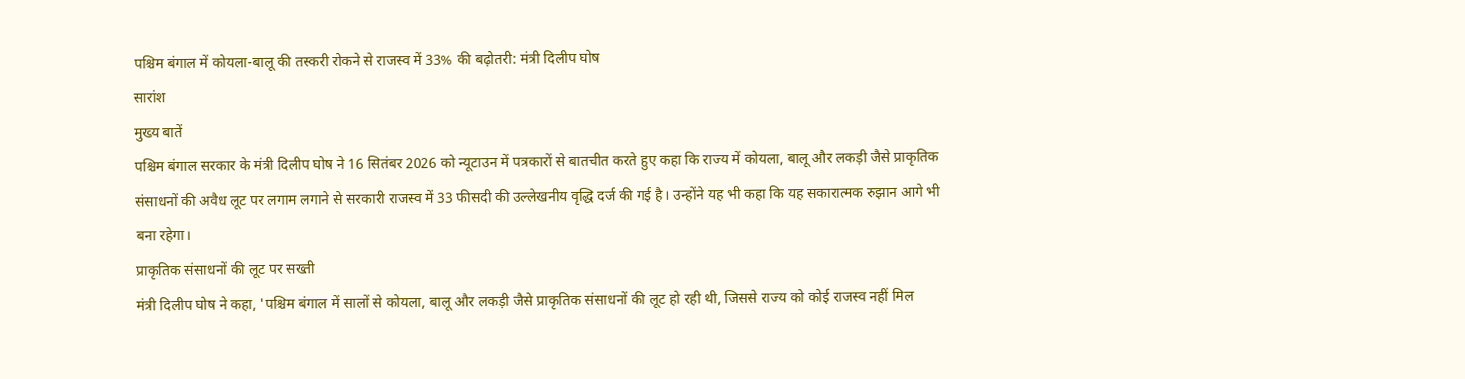पश्चिम बंगाल में कोयला-बालू की तस्करी रोकने से राजस्व में 33% की बढ़ोतरी: मंत्री दिलीप घोष
सारांश
मुख्य बातें
पश्चिम बंगाल सरकार के मंत्री दिलीप घोष ने 16 सितंबर 2026 को न्यूटाउन में पत्रकारों से बातचीत करते हुए कहा कि राज्य में कोयला, बालू और लकड़ी जैसे प्राकृतिक संसाधनों की अवैध लूट पर लगाम लगाने से सरकारी राजस्व में 33 फीसदी की उल्लेखनीय वृद्धि दर्ज की गई है। उन्होंने यह भी कहा कि यह सकारात्मक रुझान आगे भी बना रहेगा।
प्राकृतिक संसाधनों की लूट पर सख्ती
मंत्री दिलीप घोष ने कहा, 'पश्चिम बंगाल में सालों से कोयला, बालू और लकड़ी जैसे प्राकृतिक संसाधनों की लूट हो रही थी, जिससे राज्य को कोई राजस्व नहीं मिल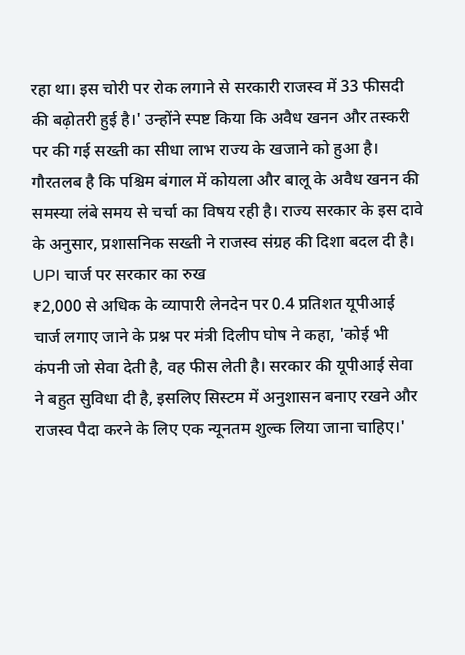रहा था। इस चोरी पर रोक लगाने से सरकारी राजस्व में 33 फीसदी की बढ़ोतरी हुई है।' उन्होंने स्पष्ट किया कि अवैध खनन और तस्करी पर की गई सख्ती का सीधा लाभ राज्य के खजाने को हुआ है।
गौरतलब है कि पश्चिम बंगाल में कोयला और बालू के अवैध खनन की समस्या लंबे समय से चर्चा का विषय रही है। राज्य सरकार के इस दावे के अनुसार, प्रशासनिक सख्ती ने राजस्व संग्रह की दिशा बदल दी है।
UPI चार्ज पर सरकार का रुख
₹2,000 से अधिक के व्यापारी लेनदेन पर 0.4 प्रतिशत यूपीआई चार्ज लगाए जाने के प्रश्न पर मंत्री दिलीप घोष ने कहा, 'कोई भी कंपनी जो सेवा देती है, वह फीस लेती है। सरकार की यूपीआई सेवा ने बहुत सुविधा दी है, इसलिए सिस्टम में अनुशासन बनाए रखने और राजस्व पैदा करने के लिए एक न्यूनतम शुल्क लिया जाना चाहिए।'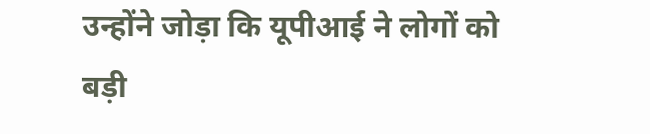उन्होंने जोड़ा कि यूपीआई ने लोगों को बड़ी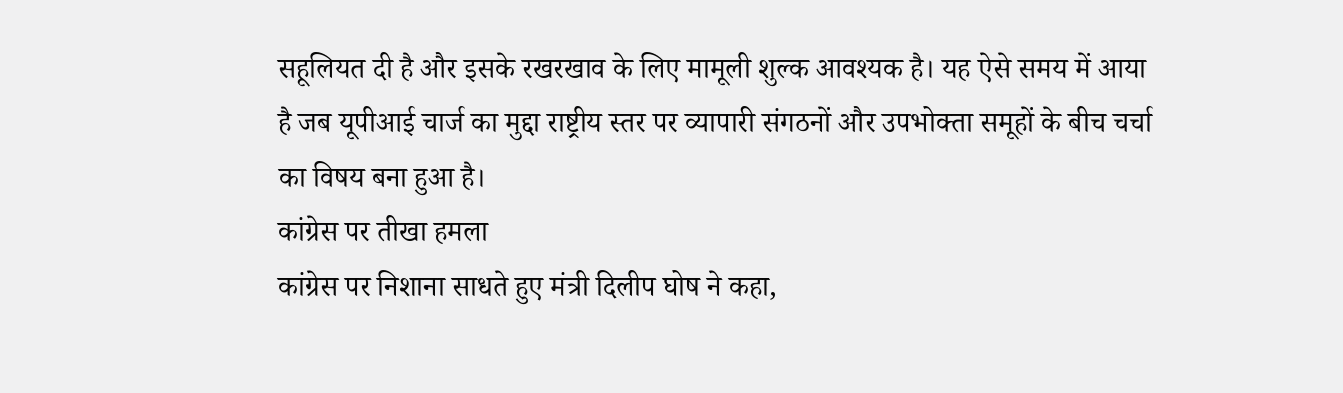सहूलियत दी है और इसके रखरखाव के लिए मामूली शुल्क आवश्यक है। यह ऐसे समय में आया है जब यूपीआई चार्ज का मुद्दा राष्ट्रीय स्तर पर व्यापारी संगठनों और उपभोक्ता समूहों के बीच चर्चा का विषय बना हुआ है।
कांग्रेस पर तीखा हमला
कांग्रेस पर निशाना साधते हुए मंत्री दिलीप घोष ने कहा,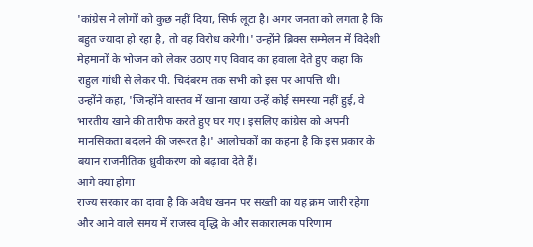'कांग्रेस ने लोगों को कुछ नहीं दिया, सिर्फ लूटा है। अगर जनता को लगता है कि बहुत ज्यादा हो रहा है, तो वह विरोध करेगी।' उन्होंने ब्रिक्स सम्मेलन में विदेशी मेहमानों के भोजन को लेकर उठाए गए विवाद का हवाला देते हुए कहा कि राहुल गांधी से लेकर पी. चिदंबरम तक सभी को इस पर आपत्ति थी।
उन्होंने कहा, 'जिन्होंने वास्तव में खाना खाया उन्हें कोई समस्या नहीं हुई, वे भारतीय खाने की तारीफ करते हुए घर गए। इसलिए कांग्रेस को अपनी मानसिकता बदलने की जरूरत है।' आलोचकों का कहना है कि इस प्रकार के बयान राजनीतिक ध्रुवीकरण को बढ़ावा देते हैं।
आगे क्या होगा
राज्य सरकार का दावा है कि अवैध खनन पर सख्ती का यह क्रम जारी रहेगा और आने वाले समय में राजस्व वृद्धि के और सकारात्मक परिणाम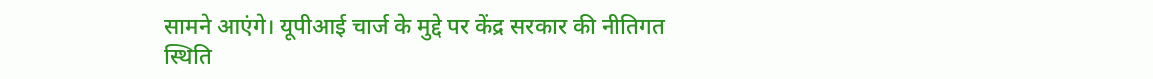सामने आएंगे। यूपीआई चार्ज के मुद्दे पर केंद्र सरकार की नीतिगत स्थिति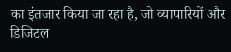का इंतजार किया जा रहा है, जो व्यापारियों और डिजिटल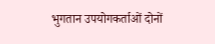भुगतान उपयोगकर्ताओं दोनों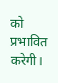को प्रभावित करेगी।